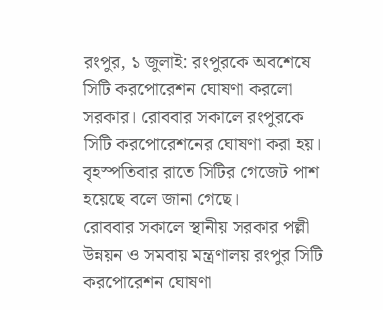রংপুর, ১ জুলাই: রংপুরকে অবশেষে সিটি করপোরেশন ঘোষণা করলো সরকার। রোববার সকালে রংপুরকে সিটি করপোরেশনের ঘোষণা করা হয়। বৃহস্পতিবার রাতে সিটির গেজেট পাশ হয়েছে বলে জানা গেছে।
রোববার সকালে স্থানীয় সরকার পল্লী উন্নয়ন ও সমবায় মন্ত্রণালয় রংপুর সিটি করপোরেশন ঘোষণা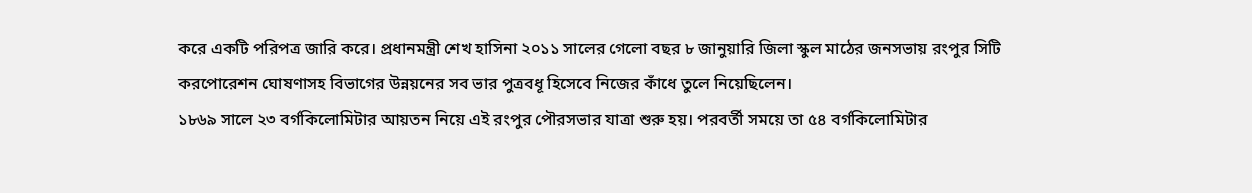করে একটি পরিপত্র জারি করে। প্রধানমন্ত্রী শেখ হাসিনা ২০১১ সালের গেলো বছর ৮ জানুয়ারি জিলা স্কুল মাঠের জনসভায় রংপুর সিটি করপোরেশন ঘোষণাসহ বিভাগের উন্নয়নের সব ভার পুত্রবধূ হিসেবে নিজের কাঁধে তুলে নিয়েছিলেন।
১৮৬৯ সালে ২৩ বর্গকিলোমিটার আয়তন নিয়ে এই রংপুর পৌরসভার যাত্রা শুরু হয়। পরবর্তী সময়ে তা ৫৪ বর্গকিলোমিটার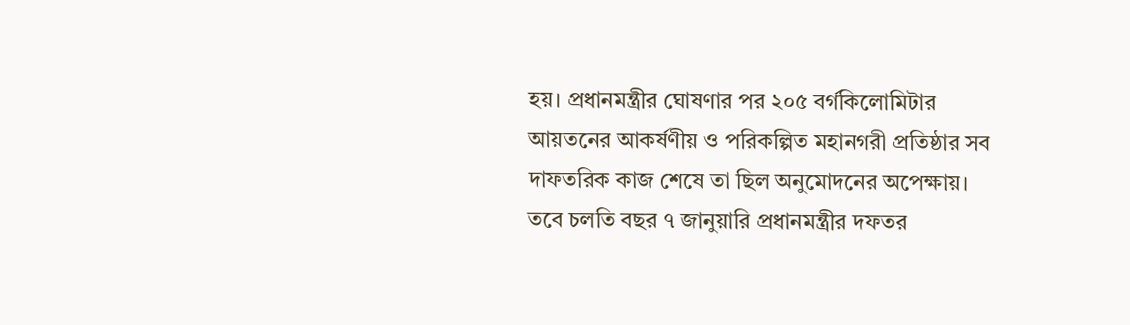হয়। প্রধানমন্ত্রীর ঘোষণার পর ২০৫ বর্গকিলোমিটার আয়তনের আকর্ষণীয় ও পরিকল্পিত মহানগরী প্রতিষ্ঠার সব দাফতরিক কাজ শেষে তা ছিল অনুমোদনের অপেক্ষায়। তবে চলতি বছর ৭ জানুয়ারি প্রধানমন্ত্রীর দফতর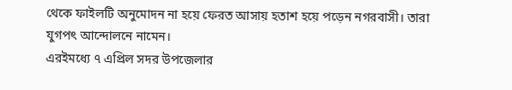থেকে ফাইলটি অনুমোদন না হয়ে ফেরত আসায় হতাশ হয়ে পড়েন নগরবাসী। তারা যুগপৎ আন্দোলনে নামেন।
এরইমধ্যে ৭ এপ্রিল সদর উপজেলার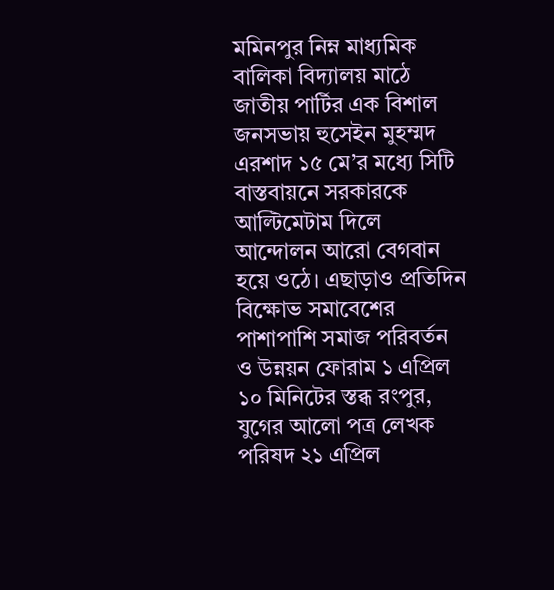মমিনপুর নিম্ন মাধ্যমিক বালিকা বিদ্যালয় মাঠে জাতীয় পার্টির এক বিশাল জনসভায় হুসেইন মুহম্মদ এরশাদ ১৫ মে’র মধ্যে সিটি বাস্তবায়নে সরকারকে আল্টিমেটাম দিলে আন্দোলন আরো বেগবান হয়ে ওঠে। এছাড়াও প্রতিদিন বিক্ষোভ সমাবেশের পাশাপাশি সমাজ পরিবর্তন ও উন্নয়ন ফোরাম ১ এপ্রিল ১০ মিনিটের স্তব্ধ রংপুর, যুগের আলো পত্র লেখক পরিষদ ২১ এপ্রিল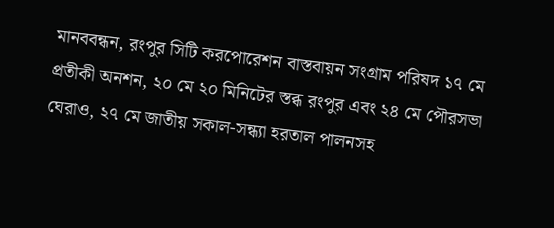মানববন্ধন, রংপুর সিটি করপোরেশন বাস্তবায়ন সংগ্রাম পরিষদ ১৭ মে প্রতীকী অনশন, ২০ মে ২০ মিনিটের স্তব্ধ রংপুর এবং ২৪ মে পৌরসভা ঘেরাও, ২৭ মে জাতীয় সকাল-সন্ধ্যা হরতাল পালনসহ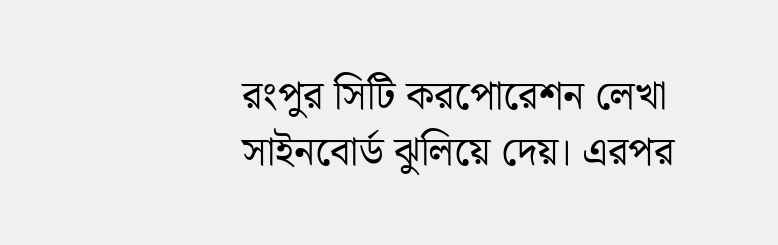রংপুর সিটি করপোরেশন লেখা সাইনবোর্ড ঝুলিয়ে দেয়। এরপর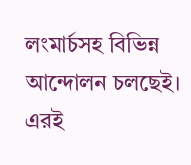লংমার্চসহ বিভিন্ন আন্দোলন চলছেই। এরই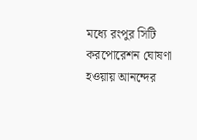মধ্যে রংপুর সিটি করপোরেশন ঘোষণা হওয়ায় আনন্দের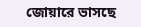জোয়ারে ভাসছে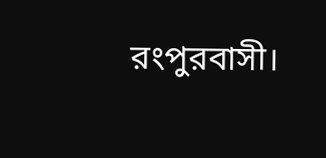রংপুরবাসী।